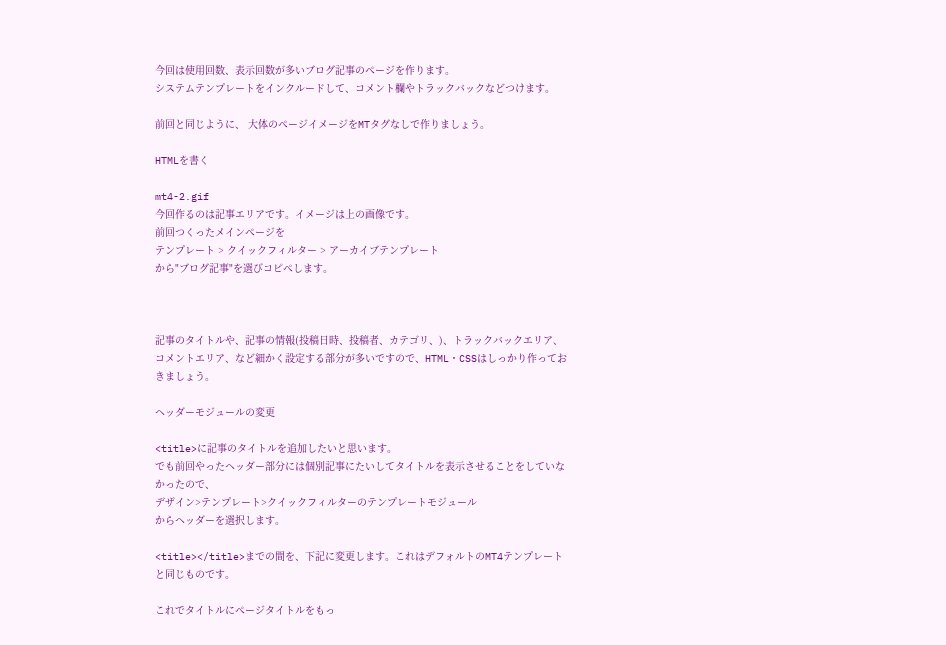今回は使用回数、表示回数が多いブログ記事のページを作ります。
システムテンプレートをインクルードして、コメント欄やトラックバックなどつけます。

前回と同じように、 大体のページイメージをMTタグなしで作りましょう。

HTMLを書く

mt4-2.gif
今回作るのは記事エリアです。イメージは上の画像です。
前回つくったメインページを
テンプレート > クイックフィルター > アーカイブテンプレート
から"ブログ記事"を選びコピペします。



記事のタイトルや、記事の情報(投稿日時、投稿者、カテゴリ、)、トラックバックエリア、コメントエリア、など細かく設定する部分が多いですので、HTML・CSSはしっかり作っておきましょう。

ヘッダーモジュールの変更

<title>に記事のタイトルを追加したいと思います。
でも前回やったヘッダー部分には個別記事にたいしてタイトルを表示させることをしていなかったので、
デザイン>テンプレート>クイックフィルターのテンプレートモジュール
からヘッダーを選択します。

<title></title>までの間を、下記に変更します。これはデフォルトのMT4テンプレートと同じものです。

これでタイトルにページタイトルをもっ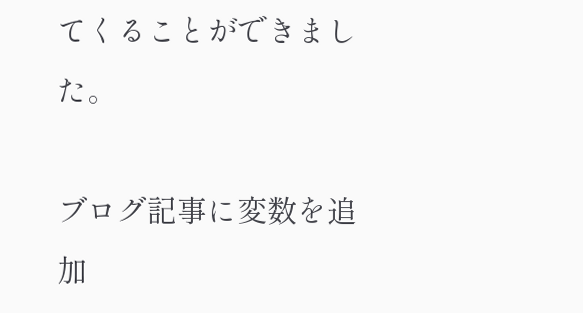てくることができました。

ブログ記事に変数を追加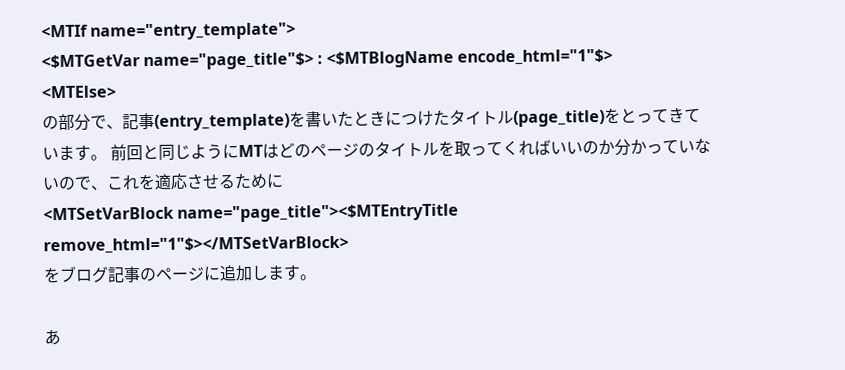<MTIf name="entry_template">
<$MTGetVar name="page_title"$> : <$MTBlogName encode_html="1"$>
<MTElse>
の部分で、記事(entry_template)を書いたときにつけたタイトル(page_title)をとってきています。 前回と同じようにMTはどのページのタイトルを取ってくればいいのか分かっていないので、これを適応させるために
<MTSetVarBlock name="page_title"><$MTEntryTitle remove_html="1"$></MTSetVarBlock>
をブログ記事のページに追加します。

あ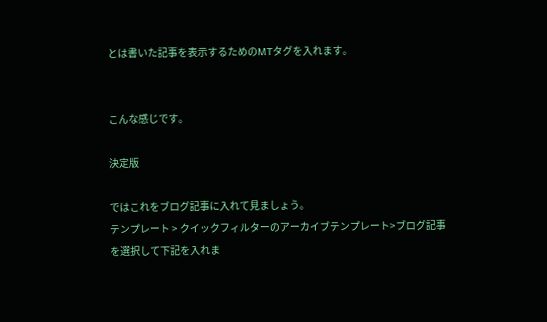とは書いた記事を表示するためのMTタグを入れます。


こんな感じです。

決定版

ではこれをブログ記事に入れて見ましょう。
テンプレート > クイックフィルターのアーカイブテンプレート>ブログ記事
を選択して下記を入れま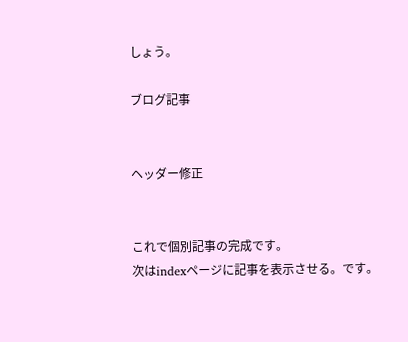しょう。

ブログ記事


ヘッダー修正


これで個別記事の完成です。
次はindexページに記事を表示させる。です。